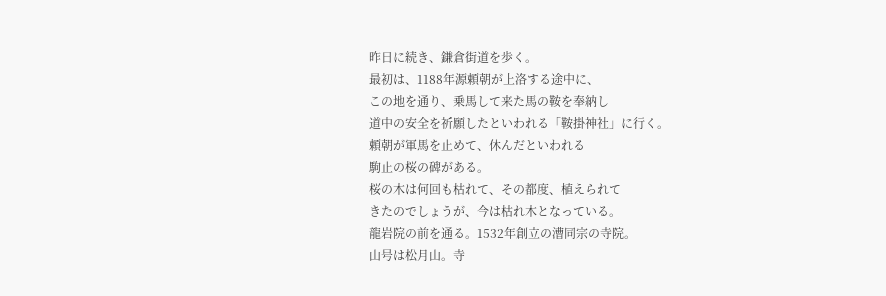昨日に続き、鎌倉街道を歩く。
最初は、1188年源頼朝が上洛する途中に、
この地を通り、乗馬して来た馬の鞍を奉納し
道中の安全を祈願したといわれる「鞍掛神社」に行く。
頼朝が軍馬を止めて、休んだといわれる
駒止の桜の碑がある。
桜の木は何回も枯れて、その都度、植えられて
きたのでしょうが、今は枯れ木となっている。
龍岩院の前を通る。1532年創立の漕同宗の寺院。
山号は松月山。寺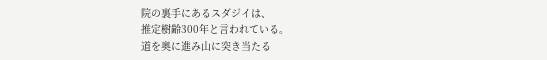院の裏手にあるスダジイは、
推定樹齢300年と言われている。
道を奥に進み山に突き当たる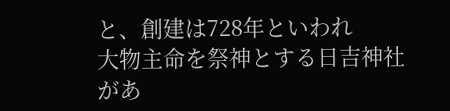と、創建は728年といわれ
大物主命を祭神とする日吉神社があ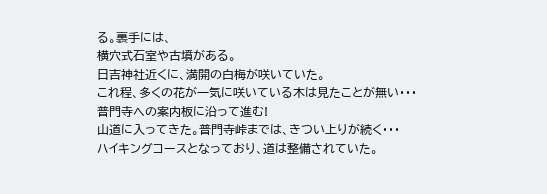る。裏手には、
横穴式石室や古墳がある。
日吉神社近くに、満開の白梅が咲いていた。
これ程、多くの花が一気に咲いている木は見たことが無い・・・
普門寺への案内板に沿って進む!
山道に入ってきた。普門寺峠までは、きつい上りが続く・・・
ハイキングコースとなっており、道は整備されていた。